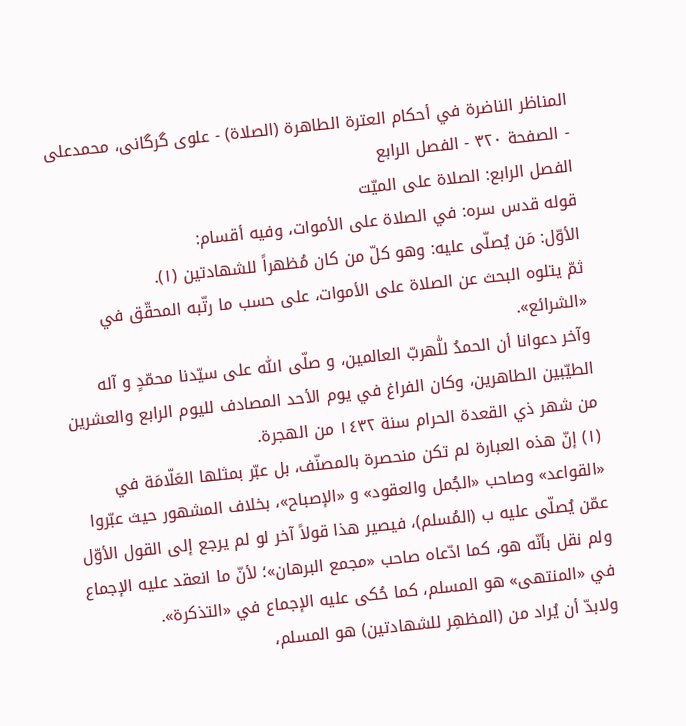المناظر الناضرة في أحکام العترة الطاهرة (الصلاة) - علوی گرگانی، محمدعلی - الصفحة ٣٢٠ - الفصل الرابع
الفصل الرابع: الصلاة على الميّت
قوله قدس سره: في الصلاة على الأموات، وفيه أقسام:
الأوّل: مَن يُصلّى عليه: وهو كلّ من كان مُظهراً للشهادتين (١).
ثمّ يتلوه البحث عن الصلاة على الأموات، على حسب ما رتّبه المحقّق في «الشرائع».
وآخر دعوانا أن الحمدُ للّٰهربّ العالمين، و صلّى اللّٰه على سيّدنا محمّدٍ و آله الطيّبين الطاهرين، وكان الفراغ في يوم الأحد المصادف لليوم الرابع والعشرين من شهر ذي القعدة الحرام سنة ١٤٣٢ من الهجرة.
(١) إنّ هذه العبارة لم تكن منحصرة بالمصنّف، بل عبّر بمثلها العَلّامَة في «القواعد» وصاحب «الجُمل والعقود» و «الإصباح»، بخلاف المشهور حيث عبّروا عمّن يُصلّى عليه ب (المُسلم)، فيصير هذا قولاً آخر لو لم يرجع إلى القول الأوّل ولم نقل بأنّه هو، كما ادّعاه صاحب «مجمع البرهان»؛ لأنّ ما انعقد عليه الإجماع في «المنتهى» هو المسلم، كما حُكى عليه الإجماع في «التذكرة».
ولابدّ أن يُراد من (المظهِر للشهادتين) هو المسلم،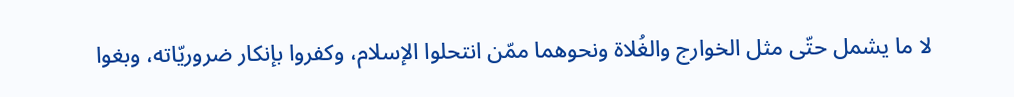لا ما يشمل حتّى مثل الخوارج والغُلاة ونحوهما ممّن انتحلوا الإسلام، وكفروا بإنكار ضروريّاته، وبغوا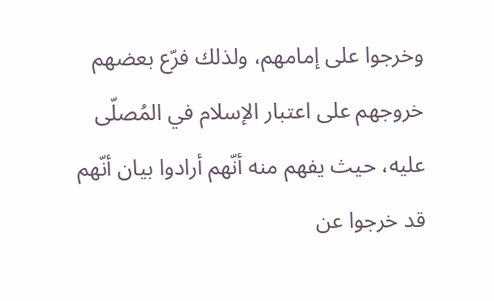وخرجوا على إمامهم، ولذلك فرّع بعضهم خروجهم على اعتبار الإسلام في المُصلّى عليه، حيث يفهم منه أنّهم أرادوا بيان أنّهم قد خرجوا عن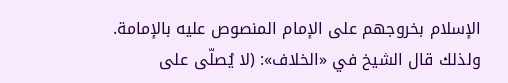الإسلام بخروجهم على الإمام المنصوص عليه بالإمامة.
ولذلك قال الشيخ في «الخلاف»: (لا يُصلّى على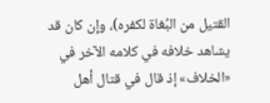القتيل من البُغاة لكفره)، وإن كان قد يشاهد خلافه في كلامه الآخر في «الخلاف» إذ قال في قتال أهل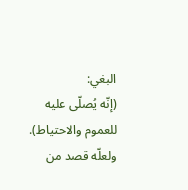البغي:
(إنّه يُصلّى عليه للعموم والاحتياط).
ولعلّه قصد من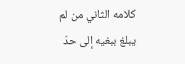كلامه الثاني من لم يبلغ ببغيه إلى حدّ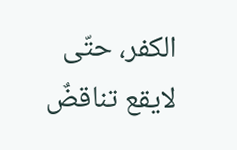الكفر، حتّى لايقع تناقضٌ